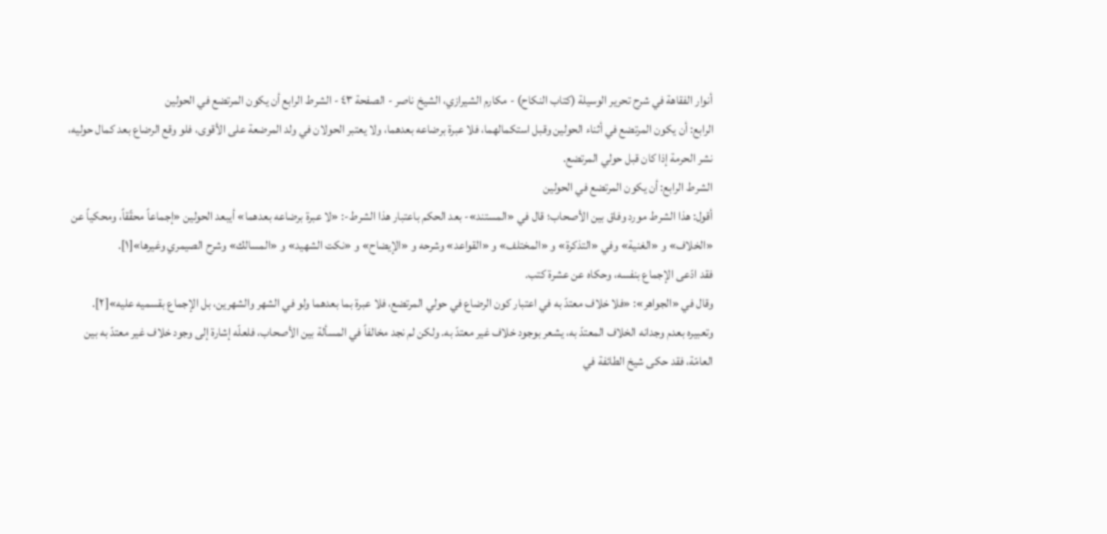أنوار الفقاهة في شرح تحرير الوسيلة (كتاب النكاح) - مكارم الشيرازي، الشيخ ناصر - الصفحة ٤٣ - الشرط الرابع أن يكون المرتضع في الحولين
الرابع: أن يكون المرتضع في أثناء الحولين وقبل استكمالهما، فلا عبرة برضاعه بعدهما، ولا يعتبر الحولان في ولد المرضعة على الأقوى، فلو وقع الرضاع بعد كمال حوليه، نشر الحرمة إذا كان قبل حولي المرتضع.
الشرط الرابع: أن يكون المرتضع في الحولين
أقول: هذا الشرط مورد وفاق بين الأصحاب؛ قال في «المستند»- بعد الحكم باعتبار هذا الشرط-: «لا عبرة برضاعه بعدهما» أيبعد الحولين «إجماعاً محقّقاً، ومحكياً عن «الخلاف» و «الغنية» وفي «التذكرة» و «المختلف» و «القواعد» وشرحه و «الإيضاح» و «نكت الشهيد» و «المسالك» وشرح الصيمري وغيرها»[١].
فقد ادّعى الإجماع بنفسه، وحكاه عن عشرة كتب.
وقال في «الجواهر»: «فلا خلاف معتدّ به في اعتبار كون الرضاع في حولي المرتضع، فلا عبرة بما بعدهما ولو في الشهر والشهرين، بل الإجماع بقسميه عليه»[٢].
وتعبيره بعدم وجدانه الخلاف المعتدّ به، يشعر بوجود خلاف غير معتدّ به. ولكن لم نجد مخالفاً في المسألة بين الأصحاب، فلعلّه إشارة إلى وجود خلاف غير معتدّ به بين العامّة، فقد حكى شيخ الطائفة في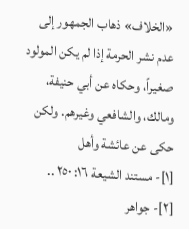«الخلاف» ذهاب الجمهور إلى عدم نشر الحرمة إذا لم يكن المولود صغيراً، وحكاه عن أبي حنيفة، ومالك، والشافعي وغيرهم. ولكن حكى عن عائشة وأهل
[١]- مستند الشيعة ١٦: ٢٥٠ ..
[٢]- جواهر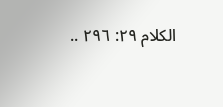الكلام ٢٩: ٢٩٦ ..